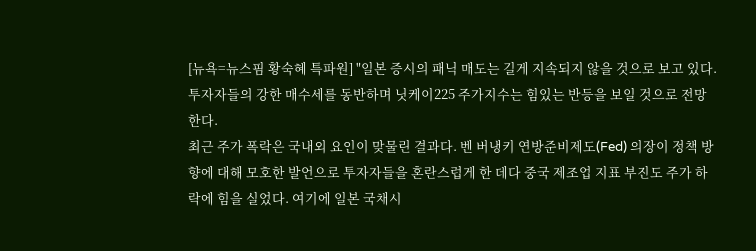[뉴욕=뉴스핌 황숙혜 특파원] "일본 증시의 패닉 매도는 길게 지속되지 않을 것으로 보고 있다. 투자자들의 강한 매수세를 동반하며 닛케이225 주가지수는 힘있는 반등을 보일 것으로 전망한다.
최근 주가 폭락은 국내외 요인이 맞물린 결과다. 벤 버냉키 연방준비제도(Fed) 의장이 정책 방향에 대해 모호한 발언으로 투자자들을 혼란스럽게 한 데다 중국 제조업 지표 부진도 주가 하락에 힘을 실었다. 여기에 일본 국채시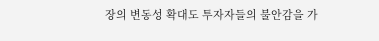장의 변동성 확대도 투자자들의 불안감을 가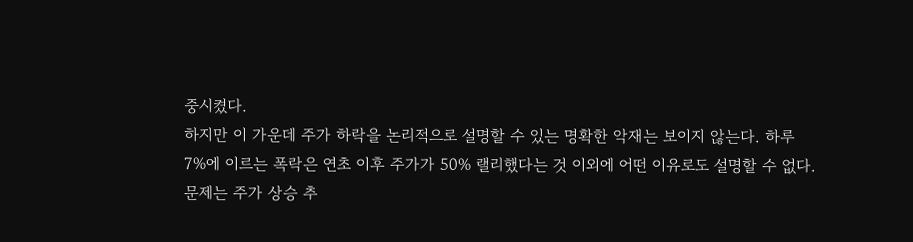중시켰다.
하지만 이 가운데 주가 하락을 논리적으로 설명할 수 있는 명확한 악재는 보이지 않는다. 하루 7%에 이르는 폭락은 연초 이후 주가가 50% 랠리했다는 것 이외에 어떤 이유로도 설명할 수 없다.
문제는 주가 상승 추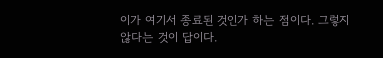이가 여기서 종료된 것인가 하는 점이다. 그렇지 않다는 것이 답이다.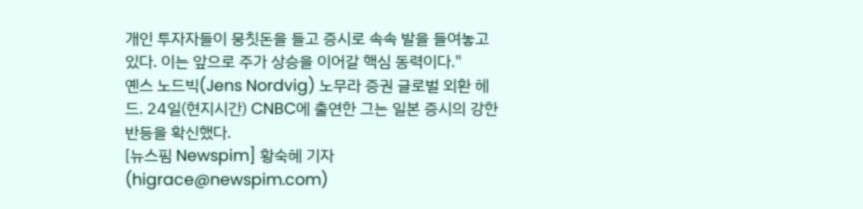개인 투자자들이 뭉칫돈을 들고 증시로 속속 발을 들여놓고 있다. 이는 앞으로 주가 상승을 이어갈 핵심 동력이다."
옌스 노드빅(Jens Nordvig) 노무라 증권 글로벌 외환 헤드. 24일(현지시간) CNBC에 출연한 그는 일본 증시의 강한 반등을 확신했다.
[뉴스핌 Newspim] 황숙혜 기자 (higrace@newspim.com)